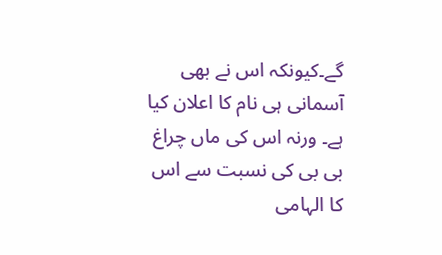گے۔کیونکہ اس نے بھی آسمانی ہی نام کا اعلان کیا ہے۔ ورنہ اس کی ماں چراغ بی بی کی نسبت سے اس کا الہامی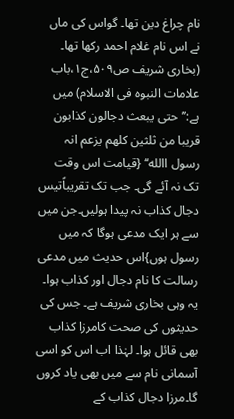نام چراغ دین تھا۔ گواس کی ماں نے اس نام غلام احمد رکھا تھا۔
(بخاری شریف ص۵۰۹،ج۱،باب علامات النبوہ فی الاسلام) میں ہے:’’حتی یبعث دجالون کذابون قریبا من ثلثین کلھم یزعم انہ رسول االله‘‘ {قیامت اس وقت تک نہ آئے گی۔ جب تک تقریباًتیس دجال کذاب نہ پیدا ہولیں۔جن میں سے ہر ایک مدعی ہوگا کہ میں رسول ہوں}اس حدیث میں مدعی رسالت کا نام دجال اور کذاب ہوا۔
یہ وہی بخاری شریف ہے۔ جس کی حدیثوں کی صحت کامرزا کذاب بھی قائل ہوا۔ لہٰذا اب اس کو اسی آسمانی نام سے میں بھی یاد کروں گا۔مرزا دجال کذاب کے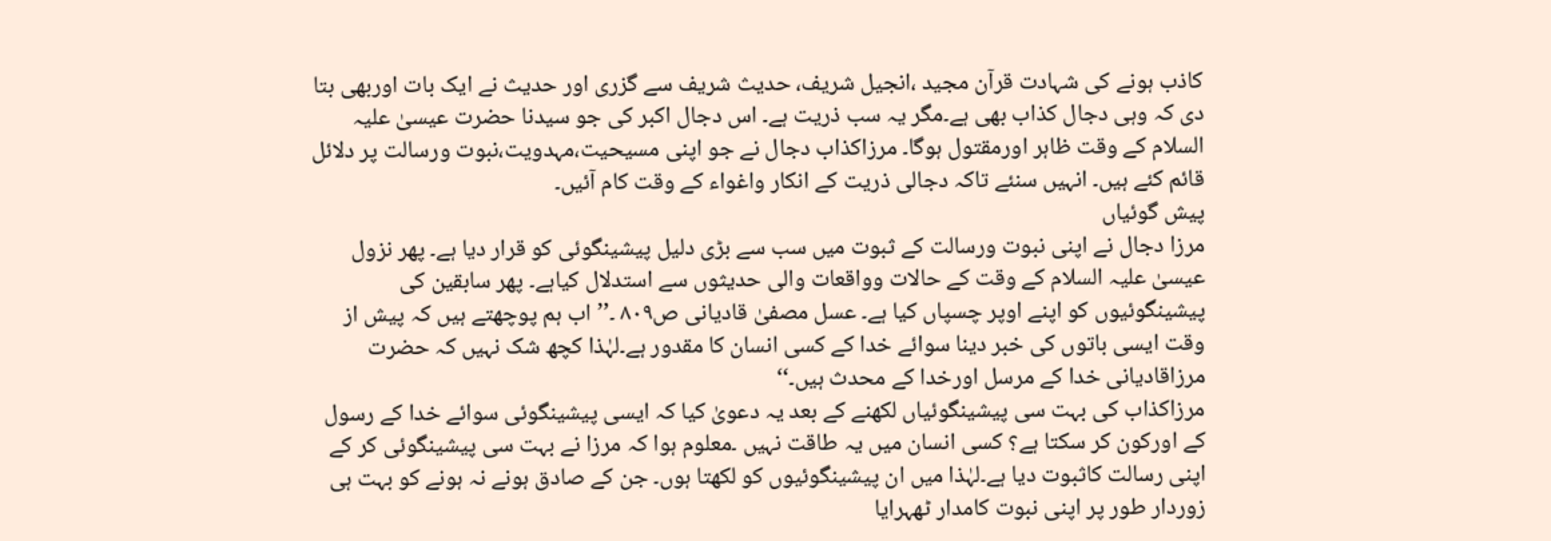کاذب ہونے کی شہادت قرآن مجید ،انجیل شریف، حدیث شریف سے گزری اور حدیث نے ایک بات اوربھی بتا دی کہ وہی دجال کذاب بھی ہے۔مگر یہ سب ذریت ہے۔ اس دجال اکبر کی جو سیدنا حضرت عیسیٰ علیہ السلام کے وقت ظاہر اورمقتول ہوگا۔ مرزاکذاب دجال نے جو اپنی مسیحیت،مہدویت،نبوت ورسالت پر دلائل قائم کئے ہیں۔ انہیں سنئے تاکہ دجالی ذریت کے انکار واغواء کے وقت کام آئیں۔
پیش گوئیاں
مرزا دجال نے اپنی نبوت ورسالت کے ثبوت میں سب سے بڑی دلیل پیشینگوئی کو قرار دیا ہے۔ پھر نزول عیسیٰ علیہ السلام کے وقت کے حالات وواقعات والی حدیثوں سے استدلال کیاہے۔ پھر سابقین کی پیشینگوئیوں کو اپنے اوپر چسپاں کیا ہے۔ عسل مصفیٰ قادیانی ص۸۰۹ ۔’’اب ہم پوچھتے ہیں کہ پیش از وقت ایسی باتوں کی خبر دینا سوائے خدا کے کسی انسان کا مقدور ہے۔لہٰذا کچھ شک نہیں کہ حضرت مرزاقادیانی خدا کے مرسل اورخدا کے محدث ہیں۔‘‘
مرزاکذاب کی بہت سی پیشینگوئیاں لکھنے کے بعد یہ دعویٰ کیا کہ ایسی پیشینگوئی سوائے خدا کے رسول کے اورکون کر سکتا ہے؟ کسی انسان میں یہ طاقت نہیں ۔معلوم ہوا کہ مرزا نے بہت سی پیشینگوئی کر کے اپنی رسالت کاثبوت دیا ہے۔لہٰذا میں ان پیشینگوئیوں کو لکھتا ہوں۔ جن کے صادق ہونے نہ ہونے کو بہت ہی زوردار طور پر اپنی نبوت کامدار ٹھہرایا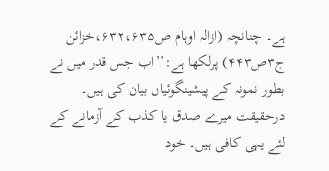ہے۔ چنانچہ (ازالہ اوہام ص۶۳۲،۶۳۵،خزائن ج۳ص۴۴۳) پرلکھا ہے:’’اب جس قدر میں نے بطور نمونہ کے پیشینگوئیاں بیان کی ہیں۔ درحقیقت میرے صدق یا کذب کے آزمانے کے لئے یہی کافی ہیں۔ خود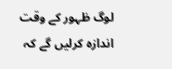لوگ ظہور کے وقت اندازہ کرلیں گے کہ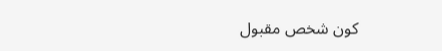کون شخص مقبول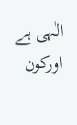الٰہی ہے اورکون